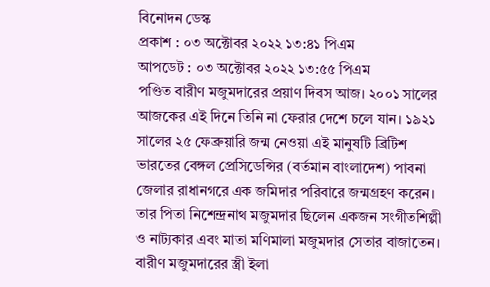বিনোদন ডেস্ক
প্রকাশ : ০৩ অক্টোবর ২০২২ ১৩:৪১ পিএম
আপডেট : ০৩ অক্টোবর ২০২২ ১৩:৫৫ পিএম
পণ্ডিত বারীণ মজুমদারের প্রয়াণ দিবস আজ। ২০০১ সালের আজকের এই দিনে তিনি না ফেরার দেশে চলে যান। ১৯২১ সালের ২৫ ফেব্রুয়ারি জন্ম নেওয়া এই মানুষটি ব্রিটিশ ভারতের বেঙ্গল প্রেসিডেন্সির (বর্তমান বাংলাদেশ) পাবনা জেলার রাধানগরে এক জমিদার পরিবারে জন্মগ্রহণ করেন। তার পিতা নিশেন্দ্রনাথ মজুমদার ছিলেন একজন সংগীতশিল্পী ও নাট্যকার এবং মাতা মণিমালা মজুমদার সেতার বাজাতেন।
বারীণ মজুমদারের স্ত্রী ইলা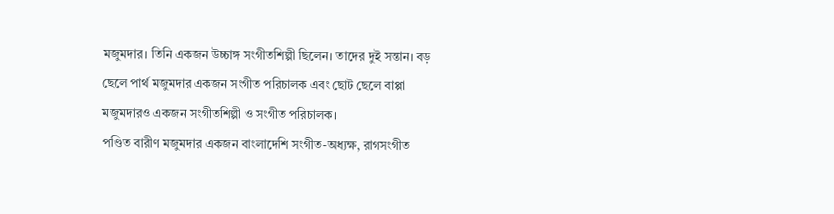মজুমদার। তিনি একজন উচ্চাঙ্গ সংগীতশিল্পী ছিলেন। তাদের দুই সন্তান। বড় ছেলে পার্থ মজুমদার একজন সংগীত পরিচালক এবং ছোট ছেলে বাপ্পা মজুমদারও একজন সংগীতশিল্পী ও সংগীত পরিচালক।
পণ্ডিত বারীণ মজুমদার একজন বাংলাদেশি সংগীত-অধ্যক্ষ, রাগসংগীত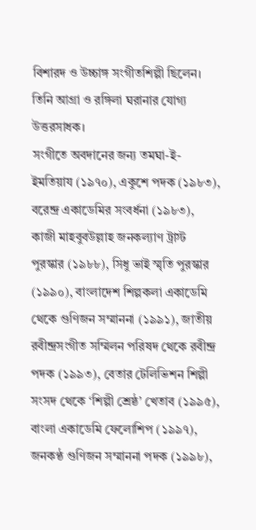বিশারদ ও উচ্চাঙ্গ সংগীতশিল্পী ছিলেন। তিনি আগ্রা ও রঙ্গিলা ঘরানার যোগ্য উত্তরসাধক।
সংগীতে অবদানের জন্য তমঘা-ই-ইমতিয়ায (১৯৭০), একুশে পদক (১৯৮৩), বরেন্দ্র একাডেমির সংবর্ধনা (১৯৮৩), কাজী মাহবুবউল্লাহ জনকল্যাণ ট্রাস্ট পুরস্কার (১৯৮৮), সিধু ভাই স্মৃতি পুরস্কার (১৯৯০), বাংলাদেশ শিল্পকলা একাডেমি থেকে গুণিজন সম্মাননা (১৯৯১), জাতীয় রবীন্দ্রসংগীত সম্মিলন পরিষদ থেকে রবীন্দ্র পদক (১৯৯৩), বেতার টেলিভিশন শিল্পী সংসদ থেকে ‘শিল্পী শ্রেষ্ঠ’ খেতাব (১৯৯৫), বাংলা একাডেমি ফেলোশিপ (১৯৯৭), জনকণ্ঠ গুণিজন সম্মাননা পদক (১৯৯৮),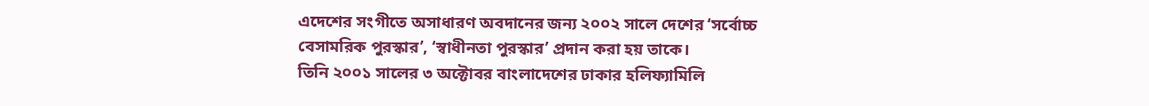এদেশের সংগীতে অসাধারণ অবদানের জন্য ২০০২ সালে দেশের ‘সর্বোচ্চ বেসামরিক পুরস্কার’, ‘স্বাধীনতা পুরস্কার’ প্রদান করা হয় তাকে।
তিনি ২০০১ সালের ৩ অক্টোবর বাংলাদেশের ঢাকার হলিফ্যামিলি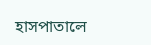হাসপাতালে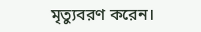মৃত্যুবরণ করেন।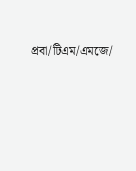প্রবা/টিএম/এমজে/